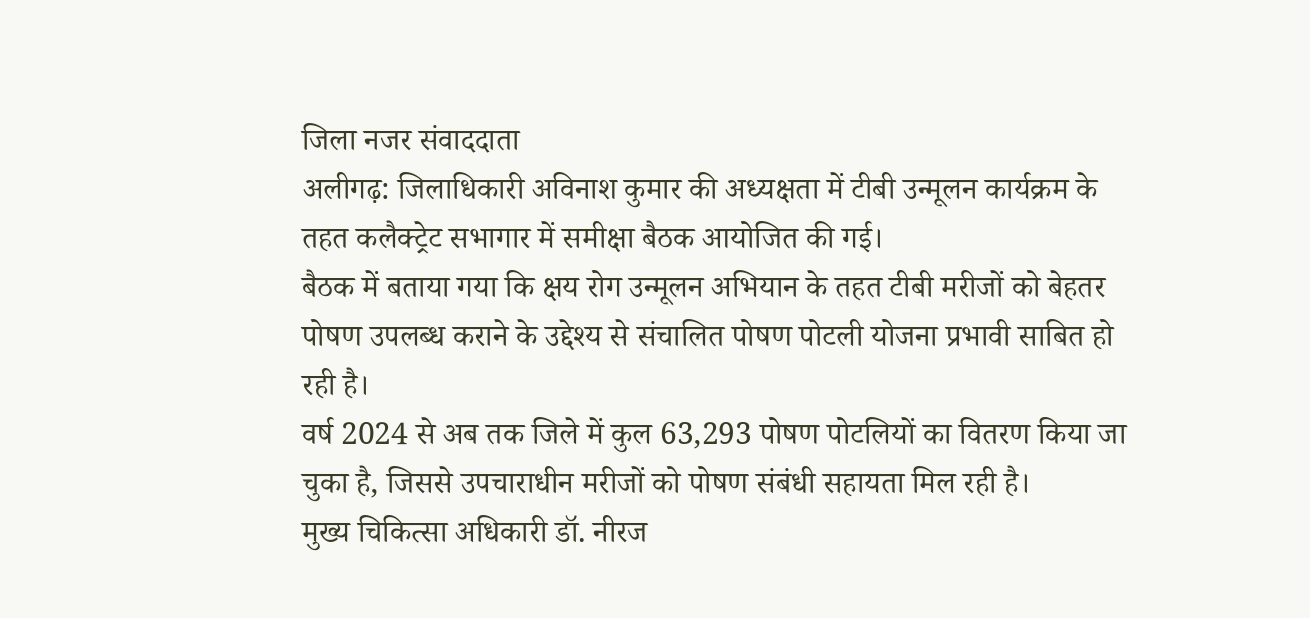जिला नजर संवाददाता
अलीगढ़: जिलाधिकारी अविनाश कुमार की अध्यक्षता में टीबी उन्मूलन कार्यक्रम के तहत कलैक्ट्रेट सभागार में समीक्षा बैठक आयोजित की गई।
बैठक में बताया गया कि क्षय रोग उन्मूलन अभियान के तहत टीबी मरीजों को बेहतर पोषण उपलब्ध कराने के उद्देश्य से संचालित पोषण पोटली योजना प्रभावी साबित हो रही है।
वर्ष 2024 से अब तक जिले में कुल 63,293 पोषण पोटलियों का वितरण किया जा चुका है, जिससे उपचाराधीन मरीजों को पोषण संबंधी सहायता मिल रही है।
मुख्य चिकित्सा अधिकारी डॉ. नीरज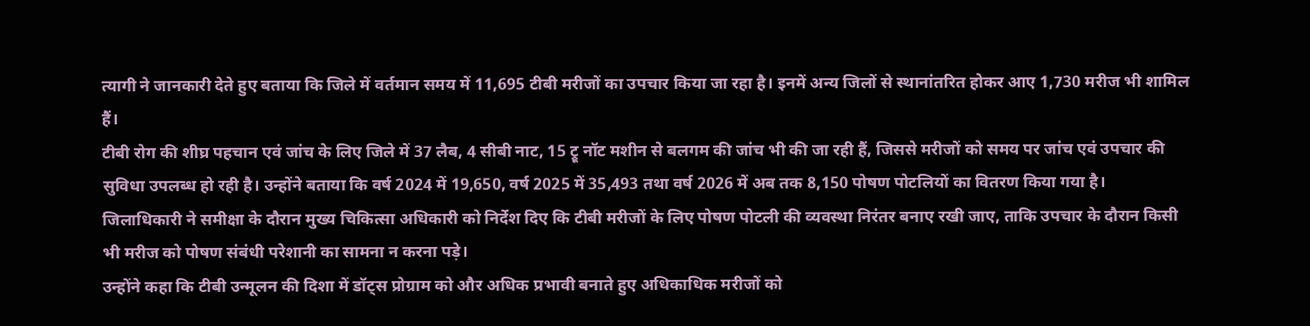त्यागी ने जानकारी देते हुए बताया कि जिले में वर्तमान समय में 11,695 टीबी मरीजों का उपचार किया जा रहा है। इनमें अन्य जिलों से स्थानांतरित होकर आए 1,730 मरीज भी शामिल हैं।
टीबी रोग की शीघ्र पहचान एवं जांच के लिए जिले में 37 लैब, 4 सीबी नाट, 15 ट्रू नॉट मशीन से बलगम की जांच भी की जा रही हैं, जिससे मरीजों को समय पर जांच एवं उपचार की सुविधा उपलब्ध हो रही है। उन्होंने बताया कि वर्ष 2024 में 19,650, वर्ष 2025 में 35,493 तथा वर्ष 2026 में अब तक 8,150 पोषण पोटलियों का वितरण किया गया है।
जिलाधिकारी ने समीक्षा के दौरान मुख्य चिकित्सा अधिकारी को निर्देश दिए कि टीबी मरीजों के लिए पोषण पोटली की व्यवस्था निरंतर बनाए रखी जाए, ताकि उपचार के दौरान किसी भी मरीज को पोषण संबंधी परेशानी का सामना न करना पड़े।
उन्होंने कहा कि टीबी उन्मूलन की दिशा में डॉट्स प्रोग्राम को और अधिक प्रभावी बनाते हुए अधिकाधिक मरीजों को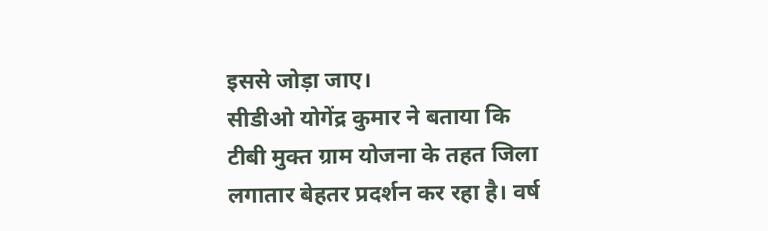इससे जोड़ा जाए।
सीडीओ योगेंद्र कुमार ने बताया कि टीबी मुक्त ग्राम योजना के तहत जिला लगातार बेहतर प्रदर्शन कर रहा है। वर्ष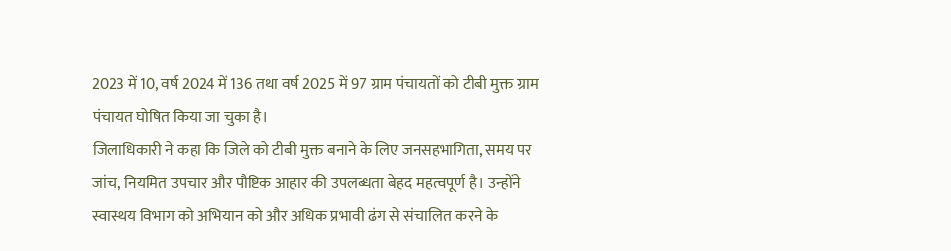2023 में 10, वर्ष 2024 में 136 तथा वर्ष 2025 में 97 ग्राम पंचायतों को टीबी मुक्त ग्राम पंचायत घोषित किया जा चुका है।
जिलाधिकारी ने कहा कि जिले को टीबी मुक्त बनाने के लिए जनसहभागिता, समय पर जांच, नियमित उपचार और पौष्टिक आहार की उपलब्धता बेहद महत्वपूर्ण है। उन्होंने स्वास्थय विभाग को अभियान को और अधिक प्रभावी ढंग से संचालित करने के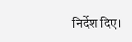निर्देश दिए।